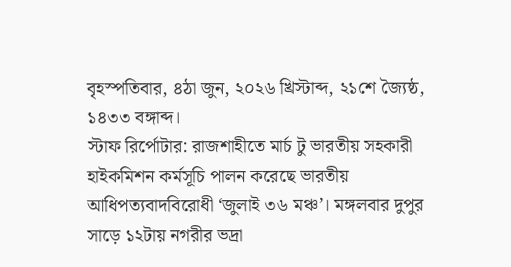বৃহস্পতিবার, ৪ঠা জুন, ২০২৬ খ্রিস্টাব্দ, ২১শে জ্যৈষ্ঠ, ১৪৩৩ বঙ্গাব্দ।
স্টাফ রির্পোটার: রাজশাহীতে মার্চ টু ভারতীয় সহকারী হাইকমিশন কর্মসূচি পালন করেছে ভারতীয় আধিপত্যবাদবিরোধী ‘জুলাই ৩৬ মঞ্চ’। মঙ্গলবার দুপুর সাড়ে ১২টায় নগরীর ভদ্রা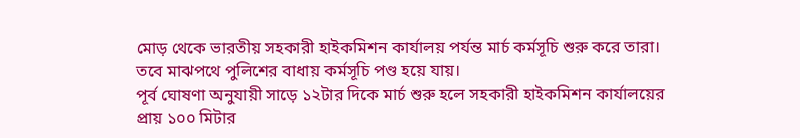মোড় থেকে ভারতীয় সহকারী হাইকমিশন কার্যালয় পর্যন্ত মার্চ কর্মসূচি শুরু করে তারা। তবে মাঝপথে পুলিশের বাধায় কর্মসূচি পণ্ড হয়ে যায়।
পূর্ব ঘোষণা অনুযায়ী সাড়ে ১২টার দিকে মার্চ শুরু হলে সহকারী হাইকমিশন কার্যালয়ের প্রায় ১০০ মিটার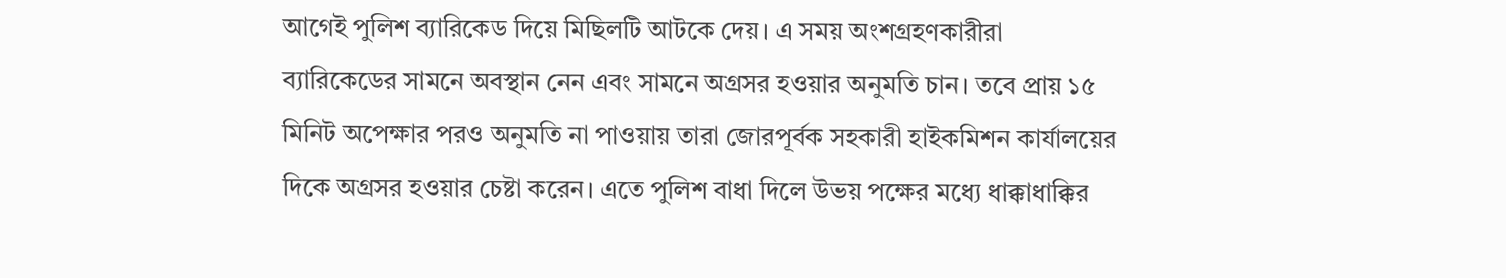আগেই পুলিশ ব্যারিকেড দিয়ে মিছিলটি আটকে দেয়। এ সময় অংশগ্রহণকারীরা ব্যারিকেডের সামনে অবস্থান নেন এবং সামনে অগ্রসর হওয়ার অনুমতি চান। তবে প্রায় ১৫ মিনিট অপেক্ষার পরও অনুমতি না পাওয়ায় তারা জোরপূর্বক সহকারী হাইকমিশন কার্যালয়ের দিকে অগ্রসর হওয়ার চেষ্টা করেন। এতে পুলিশ বাধা দিলে উভয় পক্ষের মধ্যে ধাক্কাধাক্কির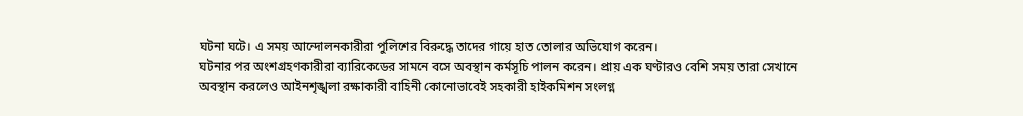ঘটনা ঘটে। এ সময় আন্দোলনকারীরা পুলিশের বিরুদ্ধে তাদের গায়ে হাত তোলার অভিযোগ করেন।
ঘটনার পর অংশগ্রহণকারীরা ব্যারিকেডের সামনে বসে অবস্থান কর্মসূচি পালন করেন। প্রায় এক ঘণ্টারও বেশি সময় তারা সেখানে অবস্থান করলেও আইনশৃঙ্খলা রক্ষাকারী বাহিনী কোনোভাবেই সহকারী হাইকমিশন সংলগ্ন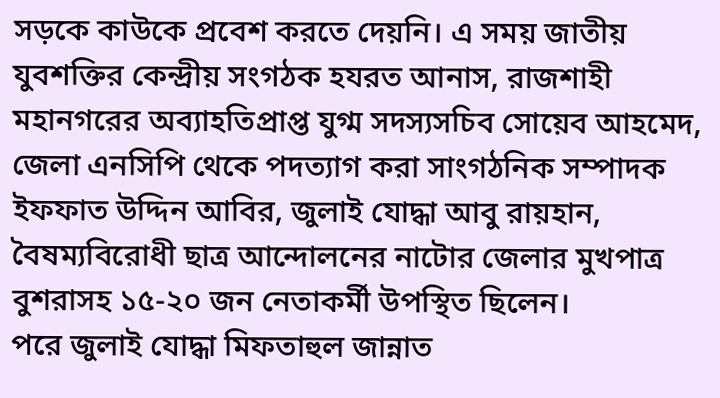সড়কে কাউকে প্রবেশ করতে দেয়নি। এ সময় জাতীয় যুবশক্তির কেন্দ্রীয় সংগঠক হযরত আনাস, রাজশাহী মহানগরের অব্যাহতিপ্রাপ্ত যুগ্ম সদস্যসচিব সোয়েব আহমেদ, জেলা এনসিপি থেকে পদত্যাগ করা সাংগঠনিক সম্পাদক ইফফাত উদ্দিন আবির, জুলাই যোদ্ধা আবু রায়হান, বৈষম্যবিরোধী ছাত্র আন্দোলনের নাটোর জেলার মুখপাত্র বুশরাসহ ১৫-২০ জন নেতাকর্মী উপস্থিত ছিলেন।
পরে জুলাই যোদ্ধা মিফতাহুল জান্নাত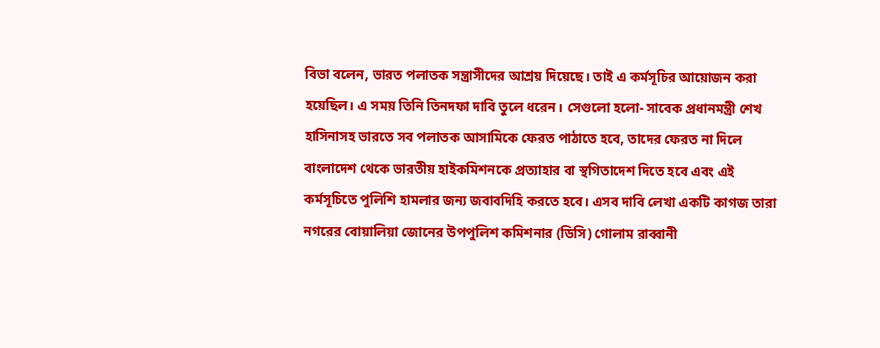বিভা বলেন, ভারত পলাতক সন্ত্রাসীদের আশ্রয় দিয়েছে। তাই এ কর্মসূচির আয়োজন করা হয়েছিল। এ সময় তিনি তিনদফা দাবি তুলে ধরেন। সেগুলো হলো- সাবেক প্রধানমন্ত্রী শেখ হাসিনাসহ ভারতে সব পলাতক আসামিকে ফেরত পাঠাতে হবে, তাদের ফেরত না দিলে বাংলাদেশ থেকে ভারতীয় হাইকমিশনকে প্রত্যাহার বা স্থগিতাদেশ দিতে হবে এবং এই কর্মসূচিতে পুলিশি হামলার জন্য জবাবদিহি করতে হবে। এসব দাবি লেখা একটি কাগজ তারা নগরের বোয়ালিয়া জোনের উপপুলিশ কমিশনার (ডিসি) গোলাম রাব্বানী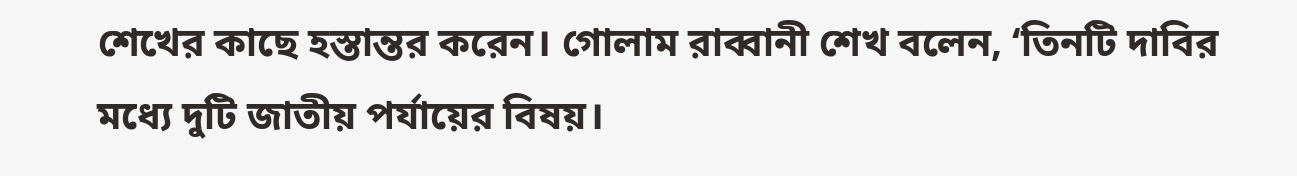শেখের কাছে হস্তান্তর করেন। গোলাম রাব্বানী শেখ বলেন, ‘তিনটি দাবির মধ্যে দুটি জাতীয় পর্যায়ের বিষয়।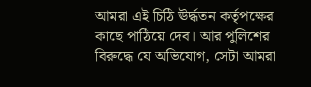আমরা এই চিঠি ঊর্দ্ধতন কর্তৃপক্ষের কাছে পাঠিয়ে দেব। আর পুলিশের বিরুদ্ধে যে অভিযোগ, সেটা আমরা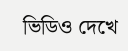ভিডিও দেখে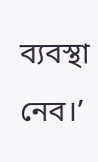ব্যবস্থা নেব।’